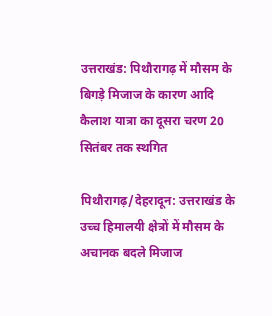उत्तराखंड: पिथौरागढ़ में मौसम के बिगड़े मिजाज के कारण आदि कैलाश यात्रा का दूसरा चरण 20 सितंबर तक स्थगित

पिथौरागढ़/देहरादून: उत्तराखंड के उच्च हिमालयी क्षेत्रों में मौसम के अचानक बदले मिजाज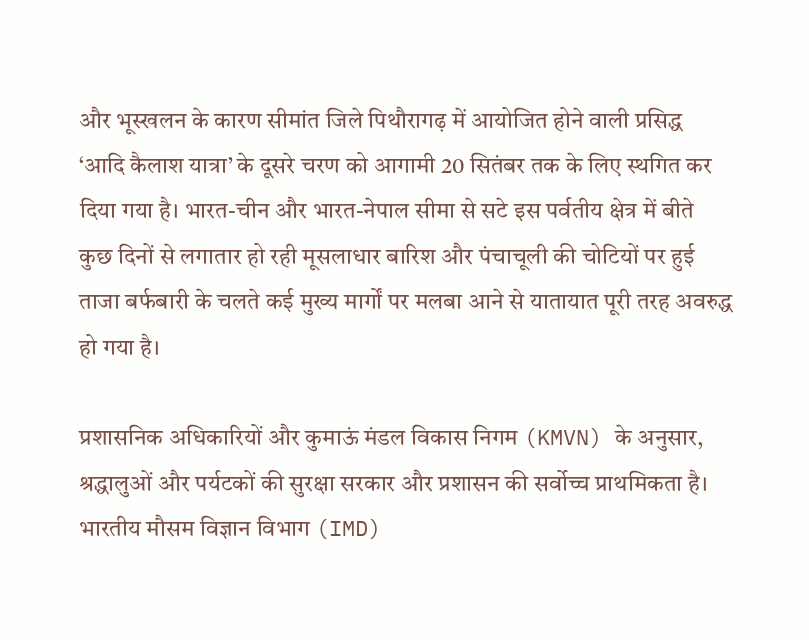और भूस्खलन के कारण सीमांत जिले पिथौरागढ़ में आयोजित होने वाली प्रसिद्ध ‘आदि कैलाश यात्रा’ के दूसरे चरण को आगामी 20 सितंबर तक के लिए स्थगित कर दिया गया है। भारत-चीन और भारत-नेपाल सीमा से सटे इस पर्वतीय क्षेत्र में बीते कुछ दिनों से लगातार हो रही मूसलाधार बारिश और पंचाचूली की चोटियों पर हुई ताजा बर्फबारी के चलते कई मुख्य मार्गों पर मलबा आने से यातायात पूरी तरह अवरुद्ध हो गया है।

प्रशासनिक अधिकारियों और कुमाऊं मंडल विकास निगम (KMVN) के अनुसार, श्रद्धालुओं और पर्यटकों की सुरक्षा सरकार और प्रशासन की सर्वोच्च प्राथमिकता है। भारतीय मौसम विज्ञान विभाग (IMD)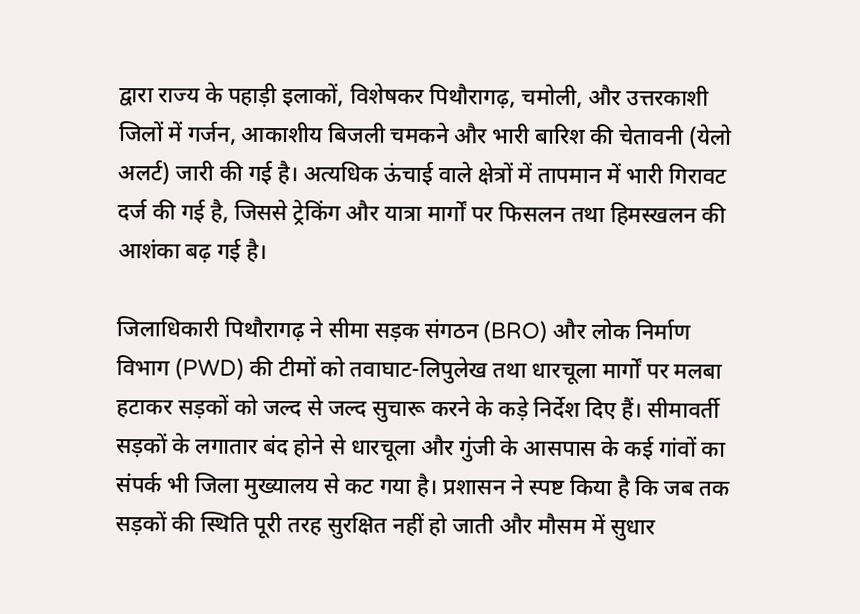द्वारा राज्य के पहाड़ी इलाकों, विशेषकर पिथौरागढ़, चमोली, और उत्तरकाशी जिलों में गर्जन, आकाशीय बिजली चमकने और भारी बारिश की चेतावनी (येलो अलर्ट) जारी की गई है। अत्यधिक ऊंचाई वाले क्षेत्रों में तापमान में भारी गिरावट दर्ज की गई है, जिससे ट्रेकिंग और यात्रा मार्गों पर फिसलन तथा हिमस्खलन की आशंका बढ़ गई है।

जिलाधिकारी पिथौरागढ़ ने सीमा सड़क संगठन (BRO) और लोक निर्माण विभाग (PWD) की टीमों को तवाघाट-लिपुलेख तथा धारचूला मार्गों पर मलबा हटाकर सड़कों को जल्द से जल्द सुचारू करने के कड़े निर्देश दिए हैं। सीमावर्ती सड़कों के लगातार बंद होने से धारचूला और गुंजी के आसपास के कई गांवों का संपर्क भी जिला मुख्यालय से कट गया है। प्रशासन ने स्पष्ट किया है कि जब तक सड़कों की स्थिति पूरी तरह सुरक्षित नहीं हो जाती और मौसम में सुधार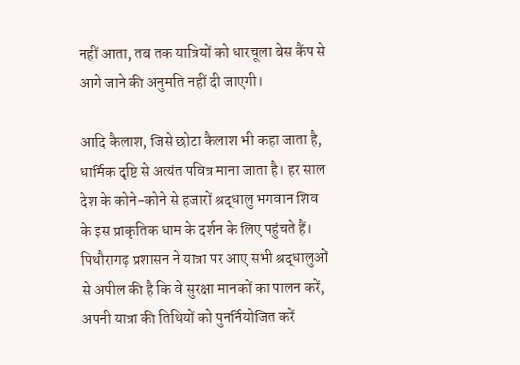नहीं आता, तब तक यात्रियों को धारचूला बेस कैंप से आगे जाने की अनुमति नहीं दी जाएगी।

आदि कैलाश, जिसे छोटा कैलाश भी कहा जाता है, धार्मिक दृष्टि से अत्यंत पवित्र माना जाता है। हर साल देश के कोने-कोने से हजारों श्रद्धालु भगवान शिव के इस प्राकृतिक धाम के दर्शन के लिए पहुंचते हैं। पिथौरागढ़ प्रशासन ने यात्रा पर आए सभी श्रद्धालुओं से अपील की है कि वे सुरक्षा मानकों का पालन करें, अपनी यात्रा की तिथियों को पुनर्नियोजित करें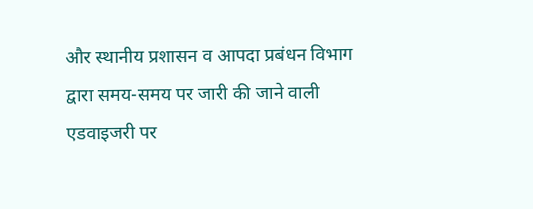और स्थानीय प्रशासन व आपदा प्रबंधन विभाग द्वारा समय-समय पर जारी की जाने वाली एडवाइजरी पर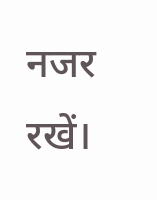नजर रखें।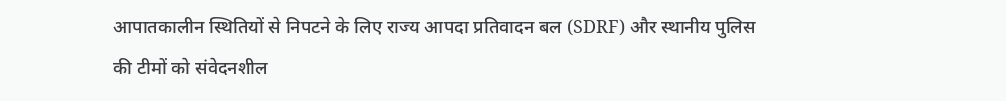आपातकालीन स्थितियों से निपटने के लिए राज्य आपदा प्रतिवादन बल (SDRF) और स्थानीय पुलिस की टीमों को संवेदनशील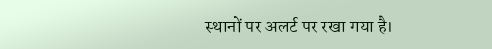स्थानों पर अलर्ट पर रखा गया है।